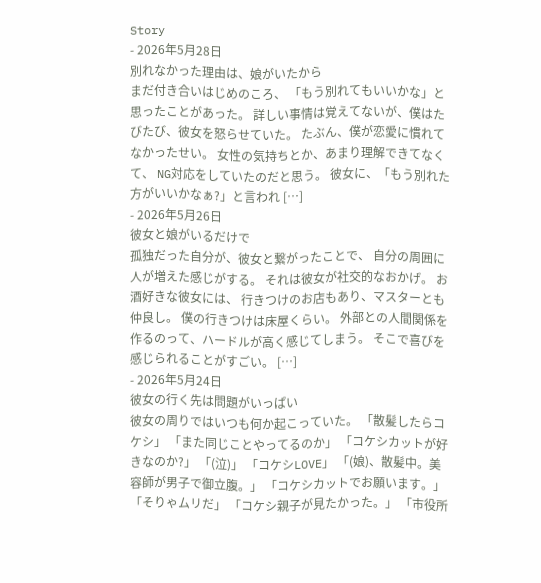Story
- 2026年5月28日
別れなかった理由は、娘がいたから
まだ付き合いはじめのころ、 「もう別れてもいいかな」と思ったことがあった。 詳しい事情は覚えてないが、僕はたびたび、彼女を怒らせていた。 たぶん、僕が恋愛に慣れてなかったせい。 女性の気持ちとか、あまり理解できてなくて、 NG対応をしていたのだと思う。 彼女に、「もう別れた方がいいかなぁ?」と言われ […]
- 2026年5月26日
彼女と娘がいるだけで
孤独だった自分が、彼女と繋がったことで、 自分の周囲に人が増えた感じがする。 それは彼女が社交的なおかげ。 お酒好きな彼女には、 行きつけのお店もあり、マスターとも仲良し。 僕の行きつけは床屋くらい。 外部との人間関係を作るのって、ハードルが高く感じてしまう。 そこで喜びを感じられることがすごい。 […]
- 2026年5月24日
彼女の行く先は問題がいっぱい
彼女の周りではいつも何か起こっていた。 「散髪したらコケシ」 「また同じことやってるのか」 「コケシカットが好きなのか?」 「(泣)」 「コケシLOVE」 「(娘)、散髪中。美容師が男子で御立腹。」 「コケシカットでお願います。」 「そりゃムリだ」 「コケシ親子が見たかった。」 「市役所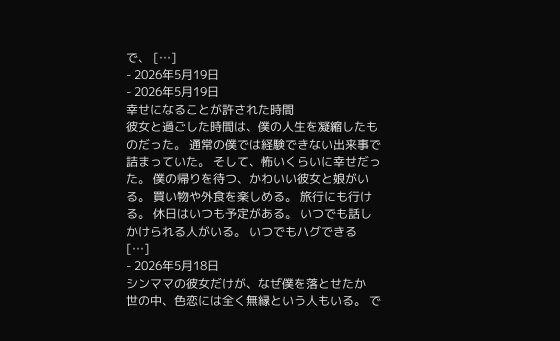で、 […]
- 2026年5月19日
- 2026年5月19日
幸せになることが許された時間
彼女と過ごした時間は、僕の人生を凝縮したものだった。 通常の僕では経験できない出来事で詰まっていた。 そして、怖いくらいに幸せだった。 僕の帰りを待つ、かわいい彼女と娘がいる。 買い物や外食を楽しめる。 旅行にも行ける。 休日はいつも予定がある。 いつでも話しかけられる人がいる。 いつでもハグできる […]
- 2026年5月18日
シンママの彼女だけが、なぜ僕を落とせたか
世の中、色恋には全く無縁という人もいる。 で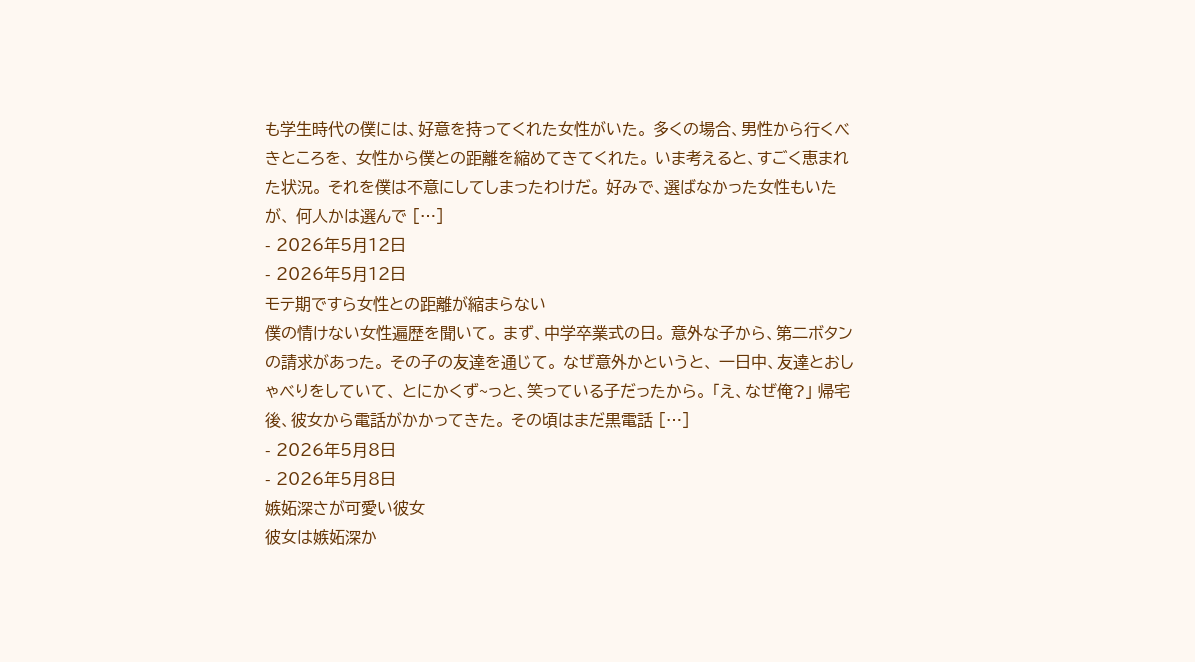も学生時代の僕には、好意を持ってくれた女性がいた。 多くの場合、男性から行くべきところを、 女性から僕との距離を縮めてきてくれた。 いま考えると、すごく恵まれた状況。 それを僕は不意にしてしまったわけだ。 好みで、選ばなかった女性もいたが、 何人かは選んで […]
- 2026年5月12日
- 2026年5月12日
モテ期ですら女性との距離が縮まらない
僕の情けない女性遍歴を聞いて。 まず、中学卒業式の日。 意外な子から、第二ボタンの請求があった。 その子の友達を通じて。 なぜ意外かというと、 一日中、友達とおしゃべりをしていて、 とにかくず~っと、笑っている子だったから。 「え、なぜ俺?」 帰宅後、彼女から電話がかかってきた。 その頃はまだ黒電話 […]
- 2026年5月8日
- 2026年5月8日
嫉妬深さが可愛い彼女
彼女は嫉妬深か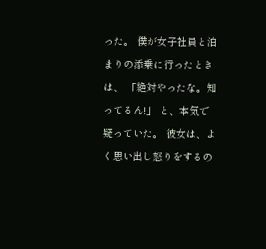った。 僕が女子社員と泊まりの添乗に行ったときは、 「絶対やったな。知ってるん!」 と、本気で疑っていた。 彼女は、よく思い出し怒りをするの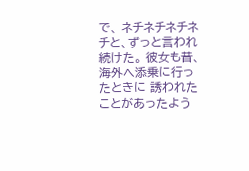で、 ネチネチネチネチと、ずっと言われ続けた。 彼女も昔、海外へ添乗に行ったときに 誘われたことがあったよう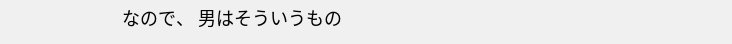なので、 男はそういうもの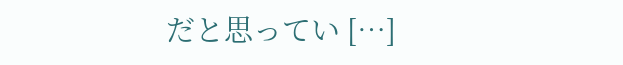だと思ってい […]